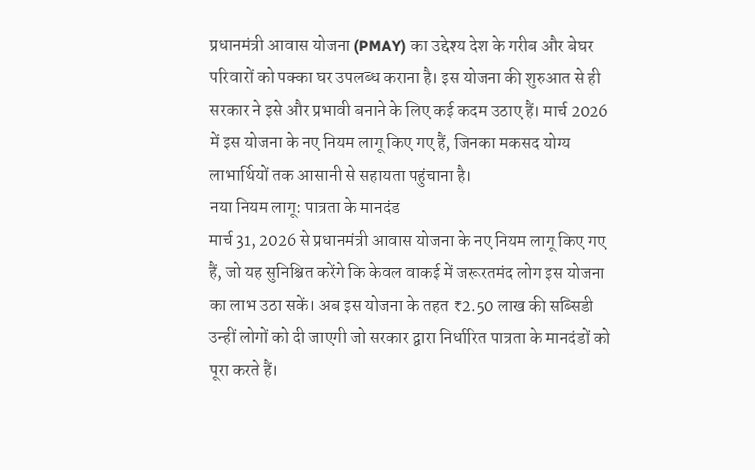प्रधानमंत्री आवास योजना (PMAY) का उद्देश्य देश के गरीब और बेघर परिवारों को पक्का घर उपलब्ध कराना है। इस योजना की शुरुआत से ही सरकार ने इसे और प्रभावी बनाने के लिए कई कदम उठाए हैं। मार्च 2026 में इस योजना के नए नियम लागू किए गए हैं, जिनका मकसद योग्य लाभार्थियों तक आसानी से सहायता पहुंचाना है।
नया नियम लागू: पात्रता के मानदंड
मार्च 31, 2026 से प्रधानमंत्री आवास योजना के नए नियम लागू किए गए हैं, जो यह सुनिश्चित करेंगे कि केवल वाकई में जरूरतमंद लोग इस योजना का लाभ उठा सकें। अब इस योजना के तहत ₹2.50 लाख की सब्सिडी उन्हीं लोगों को दी जाएगी जो सरकार द्वारा निर्धारित पात्रता के मानदंडों को पूरा करते हैं।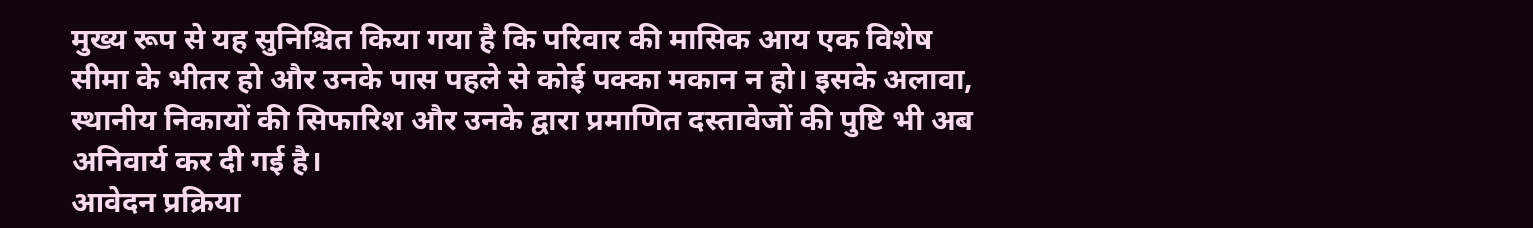मुख्य रूप से यह सुनिश्चित किया गया है कि परिवार की मासिक आय एक विशेष सीमा के भीतर हो और उनके पास पहले से कोई पक्का मकान न हो। इसके अलावा, स्थानीय निकायों की सिफारिश और उनके द्वारा प्रमाणित दस्तावेजों की पुष्टि भी अब अनिवार्य कर दी गई है।
आवेदन प्रक्रिया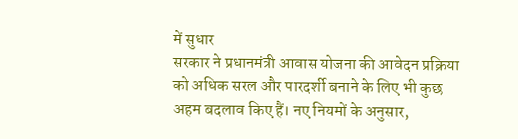में सुधार
सरकार ने प्रधानमंत्री आवास योजना की आवेदन प्रक्रिया को अधिक सरल और पारदर्शी बनाने के लिए भी कुछ अहम बदलाव किए हैं। नए नियमों के अनुसार,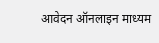आवेदन ऑनलाइन माध्यम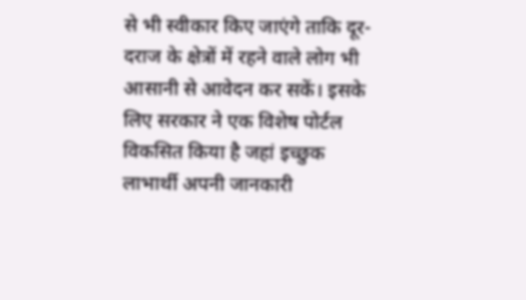से भी स्वीकार किए जाएंगे ताकि दूर-दराज के क्षेत्रों में रहने वाले लोग भी आसानी से आवेदन कर सकें। इसके लिए सरकार ने एक विशेष पोर्टल विकसित किया है जहां इच्छुक लाभार्थी अपनी जानकारी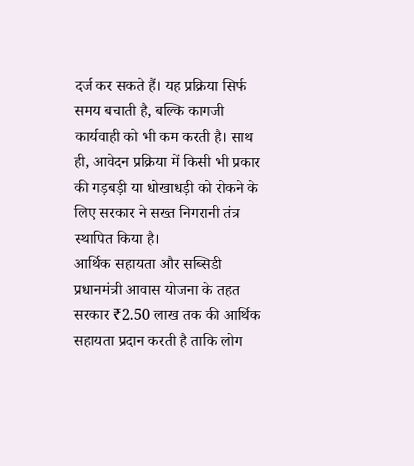दर्ज कर सकते हैं। यह प्रक्रिया सिर्फ समय बचाती है, बल्कि कागजी कार्यवाही को भी कम करती है। साथ ही, आवेदन प्रक्रिया में किसी भी प्रकार की गड़बड़ी या धोखाधड़ी को रोकने के लिए सरकार ने सख्त निगरानी तंत्र स्थापित किया है।
आर्थिक सहायता और सब्सिडी
प्रधानमंत्री आवास योजना के तहत सरकार ₹2.50 लाख तक की आर्थिक सहायता प्रदान करती है ताकि लोग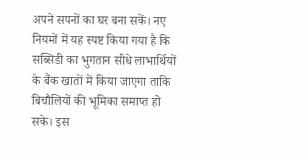अपने सपनों का घर बना सकें। नए नियमों में यह स्पष्ट किया गया है कि सब्सिडी का भुगतान सीधे लाभार्थियों के बैंक खातों में किया जाएगा ताकि बिचौलियों की भूमिका समाप्त हो सके। इस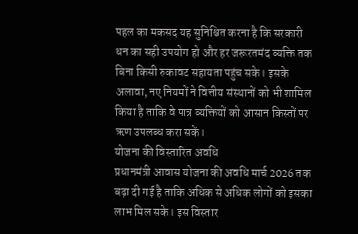पहल का मकसद यह सुनिश्चित करना है कि सरकारी धन का सही उपयोग हो और हर जरूरतमंद व्यक्ति तक बिना किसी रुकावट सहायता पहुंच सके। इसके अलावा, नए नियमों ने वित्तीय संस्थानों को भी शामिल किया है ताकि वे पात्र व्यक्तियों को आसान किस्तों पर ऋण उपलब्ध करा सकें।
योजना की विस्तारित अवधि
प्रधानमंत्री आवास योजना की अवधि मार्च 2026 तक बढ़ा दी गई है ताकि अधिक से अधिक लोगों को इसका लाभ मिल सके। इस विस्तार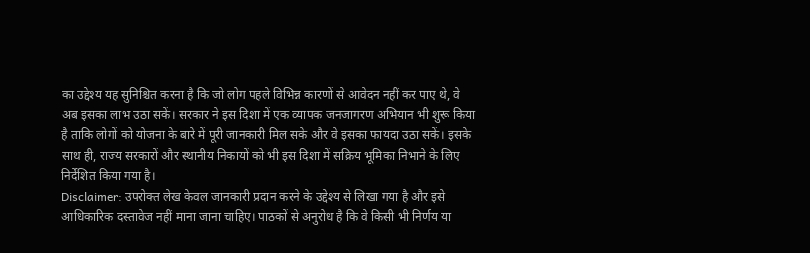का उद्देश्य यह सुनिश्चित करना है कि जो लोग पहले विभिन्न कारणों से आवेदन नहीं कर पाए थे, वे अब इसका लाभ उठा सकें। सरकार ने इस दिशा में एक व्यापक जनजागरण अभियान भी शुरू किया है ताकि लोगों को योजना के बारे में पूरी जानकारी मिल सके और वे इसका फायदा उठा सकें। इसके साथ ही, राज्य सरकारों और स्थानीय निकायों को भी इस दिशा में सक्रिय भूमिका निभाने के लिए निर्देशित किया गया है।
Disclaimer: उपरोक्त लेख केवल जानकारी प्रदान करने के उद्देश्य से लिखा गया है और इसे आधिकारिक दस्तावेज नहीं माना जाना चाहिए। पाठकों से अनुरोध है कि वे किसी भी निर्णय या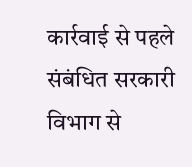कार्रवाई से पहले संबंधित सरकारी विभाग से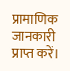प्रामाणिक जानकारी प्राप्त करें।